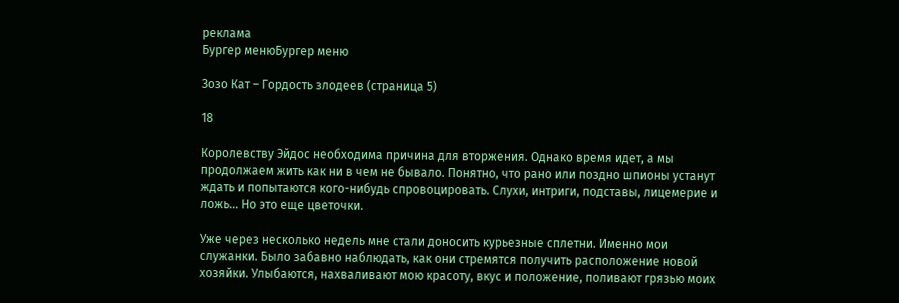реклама
Бургер менюБургер меню

Зозо Кат – Гордость злодеев (страница 5)

18

Королевству Эйдос необходима причина для вторжения. Однако время идет, а мы продолжаем жить как ни в чем не бывало. Понятно, что рано или поздно шпионы устанут ждать и попытаются кого-нибудь спровоцировать. Слухи, интриги, подставы, лицемерие и ложь… Но это еще цветочки.

Уже через несколько недель мне стали доносить курьезные сплетни. Именно мои служанки. Было забавно наблюдать, как они стремятся получить расположение новой хозяйки. Улыбаются, нахваливают мою красоту, вкус и положение, поливают грязью моих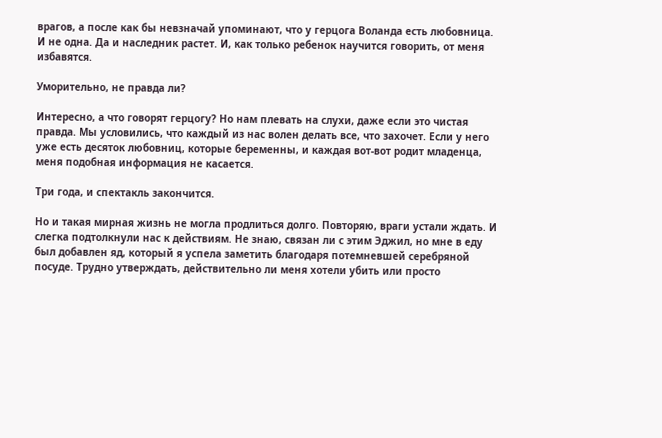врагов, а после как бы невзначай упоминают, что у герцога Воланда есть любовница. И не одна. Да и наследник растет. И, как только ребенок научится говорить, от меня избавятся.

Уморительно, не правда ли?

Интересно, а что говорят герцогу? Но нам плевать на слухи, даже если это чистая правда. Мы условились, что каждый из нас волен делать все, что захочет. Если у него уже есть десяток любовниц, которые беременны, и каждая вот-вот родит младенца, меня подобная информация не касается.

Три года, и спектакль закончится.

Но и такая мирная жизнь не могла продлиться долго. Повторяю, враги устали ждать. И слегка подтолкнули нас к действиям. Не знаю, связан ли с этим Эджил, но мне в еду был добавлен яд, который я успела заметить благодаря потемневшей серебряной посуде. Трудно утверждать, действительно ли меня хотели убить или просто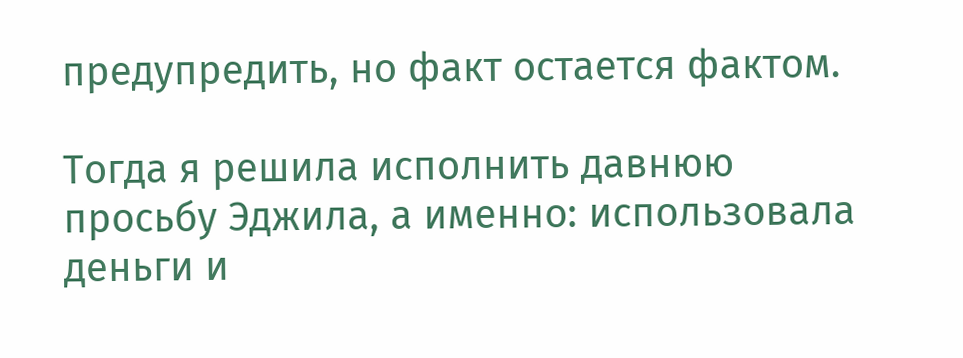предупредить, но факт остается фактом.

Тогда я решила исполнить давнюю просьбу Эджила, а именно: использовала деньги и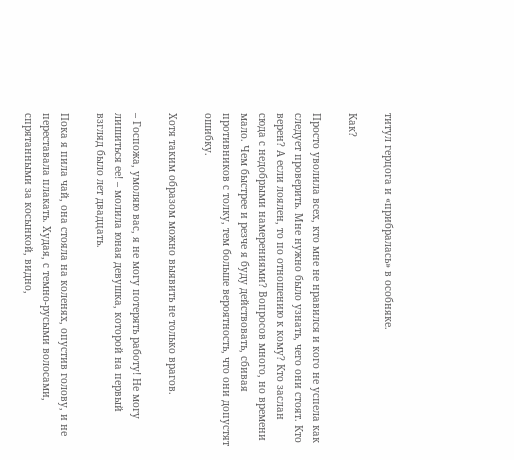титул герцога и «прибралась» в особняке.

Как?

Просто уволила всех, кто мне не нравился и кого не успела как следует проверить. Мне нужно было узнать, чего они стоят. Кто верен? А если лоялен, то по отношению к кому? Кто заслан сюда с недобрыми намерениями? Вопросов много, но времени мало. Чем быстрее и резче я буду действовать, сбивая противников с толку, тем больше вероятность, что они допустят ошибку.

Хотя таким образом можно выявить не только врагов.

– Госпожа, умоляю вас, я не могу потерять работу! Не могу лишиться ее! – молила юная девушка, которой на первый взгляд было лет двадцать.

Пока я пила чай, она стояла на коленях, опустив голову, и не переставала плакать. Худая, с темно-русыми волосами, спрятанными за косынкой, видно,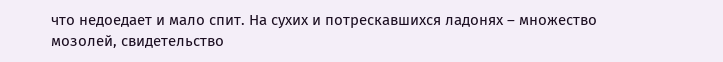что недоедает и мало спит. На сухих и потрескавшихся ладонях – множество мозолей, свидетельство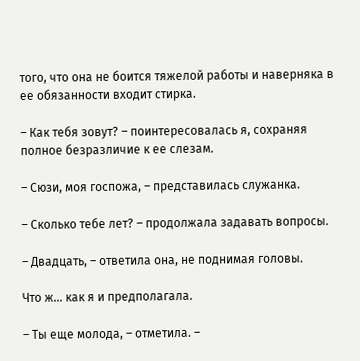того, что она не боится тяжелой работы и наверняка в ее обязанности входит стирка.

– Как тебя зовут? – поинтересовалась я, сохраняя полное безразличие к ее слезам.

– Сюзи, моя госпожа, – представилась служанка.

– Сколько тебе лет? – продолжала задавать вопросы.

– Двадцать, – ответила она, не поднимая головы.

Что ж… как я и предполагала.

– Ты еще молода, – отметила. –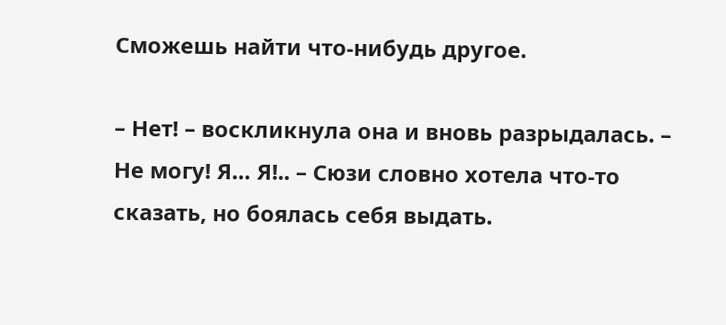Сможешь найти что-нибудь другое.

– Нет! – воскликнула она и вновь разрыдалась. – Не могу! Я… Я!.. – Сюзи словно хотела что-то сказать, но боялась себя выдать.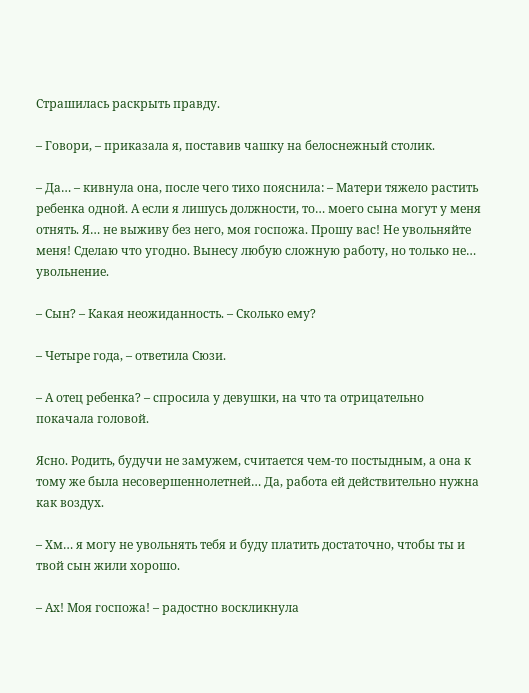Страшилась раскрыть правду.

– Говори, – приказала я, поставив чашку на белоснежный столик.

– Да… – кивнула она, после чего тихо пояснила: – Матери тяжело растить ребенка одной. А если я лишусь должности, то… моего сына могут у меня отнять. Я… не выживу без него, моя госпожа. Прошу вас! Не увольняйте меня! Сделаю что угодно. Вынесу любую сложную работу, но только не… увольнение.

– Сын? – Какая неожиданность. – Сколько ему?

– Четыре года, – ответила Сюзи.

– А отец ребенка? – спросила у девушки, на что та отрицательно покачала головой.

Ясно. Родить, будучи не замужем, считается чем-то постыдным, а она к тому же была несовершеннолетней… Да, работа ей действительно нужна как воздух.

– Хм… я могу не увольнять тебя и буду платить достаточно, чтобы ты и твой сын жили хорошо.

– Ах! Моя госпожа! – радостно воскликнула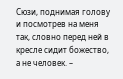Сюзи, поднимая голову и посмотрев на меня так, словно перед ней в кресле сидит божество, а не человек. –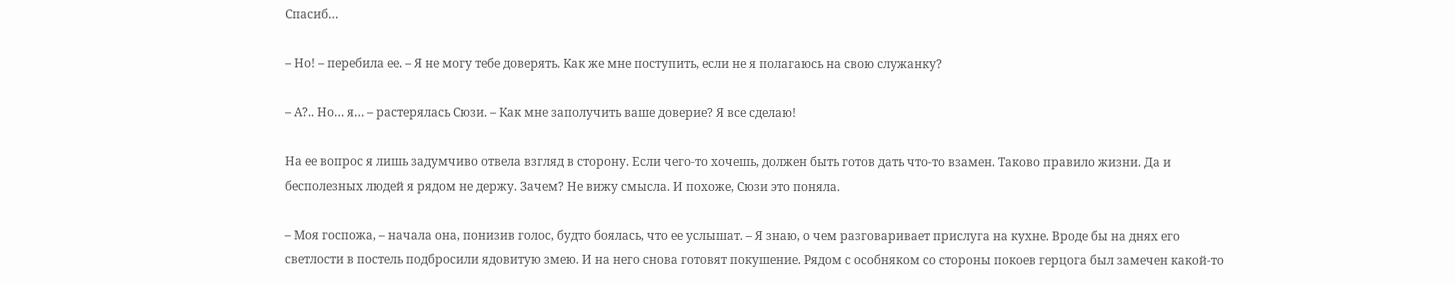Спасиб…

– Но! – перебила ее. – Я не могу тебе доверять. Как же мне поступить, если не я полагаюсь на свою служанку?

– А?.. Но… я… – растерялась Сюзи. – Как мне заполучить ваше доверие? Я все сделаю!

На ее вопрос я лишь задумчиво отвела взгляд в сторону. Если чего-то хочешь, должен быть готов дать что-то взамен. Таково правило жизни. Да и бесполезных людей я рядом не держу. Зачем? Не вижу смысла. И похоже, Сюзи это поняла.

– Моя госпожа, – начала она, понизив голос, будто боялась, что ее услышат. – Я знаю, о чем разговаривает прислуга на кухне. Вроде бы на днях его светлости в постель подбросили ядовитую змею. И на него снова готовят покушение. Рядом с особняком со стороны покоев герцога был замечен какой-то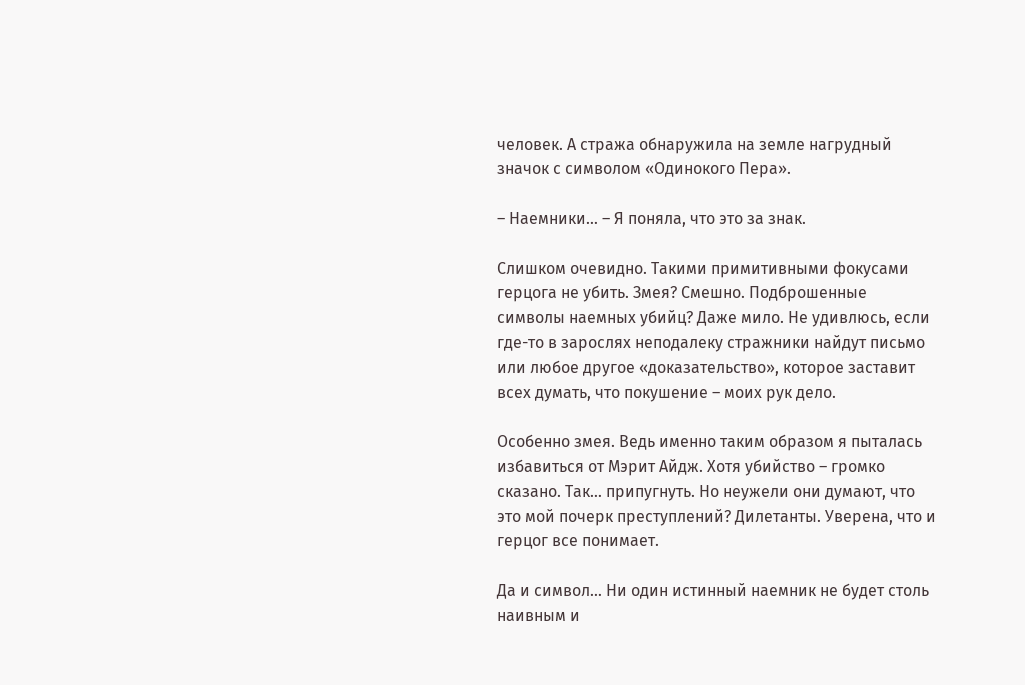человек. А стража обнаружила на земле нагрудный значок с символом «Одинокого Пера».

– Наемники… – Я поняла, что это за знак.

Слишком очевидно. Такими примитивными фокусами герцога не убить. Змея? Смешно. Подброшенные символы наемных убийц? Даже мило. Не удивлюсь, если где-то в зарослях неподалеку стражники найдут письмо или любое другое «доказательство», которое заставит всех думать, что покушение – моих рук дело.

Особенно змея. Ведь именно таким образом я пыталась избавиться от Мэрит Айдж. Хотя убийство – громко сказано. Так… припугнуть. Но неужели они думают, что это мой почерк преступлений? Дилетанты. Уверена, что и герцог все понимает.

Да и символ… Ни один истинный наемник не будет столь наивным и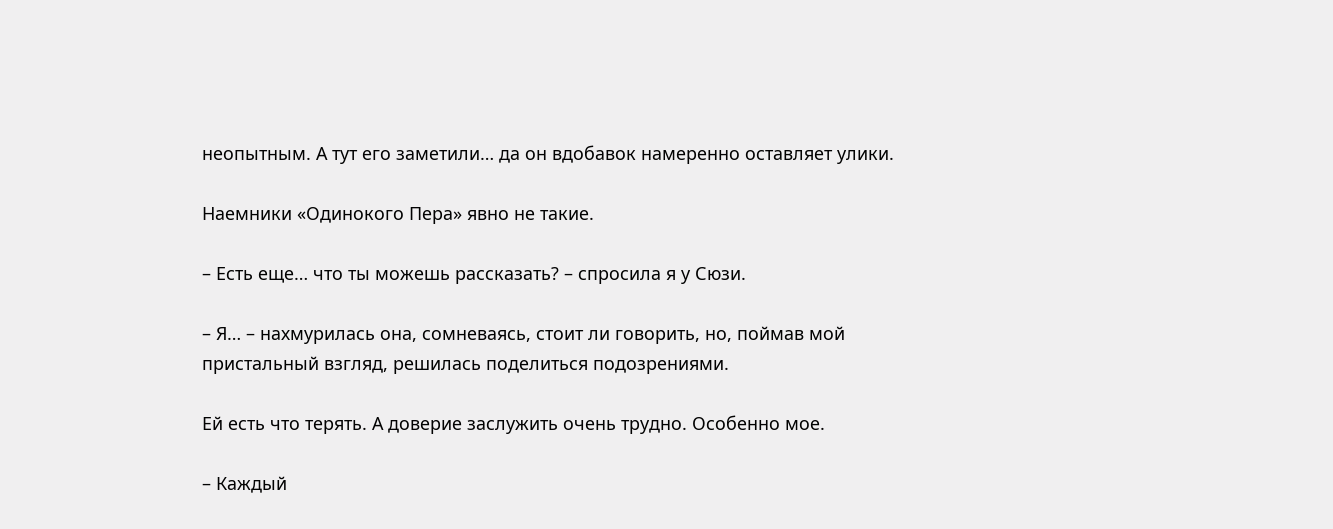неопытным. А тут его заметили… да он вдобавок намеренно оставляет улики.

Наемники «Одинокого Пера» явно не такие.

– Есть еще… что ты можешь рассказать? – спросила я у Сюзи.

– Я… – нахмурилась она, сомневаясь, стоит ли говорить, но, поймав мой пристальный взгляд, решилась поделиться подозрениями.

Ей есть что терять. А доверие заслужить очень трудно. Особенно мое.

– Каждый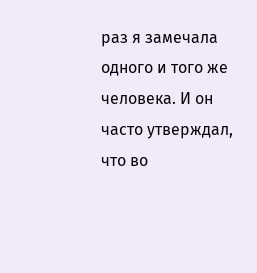раз я замечала одного и того же человека. И он часто утверждал, что во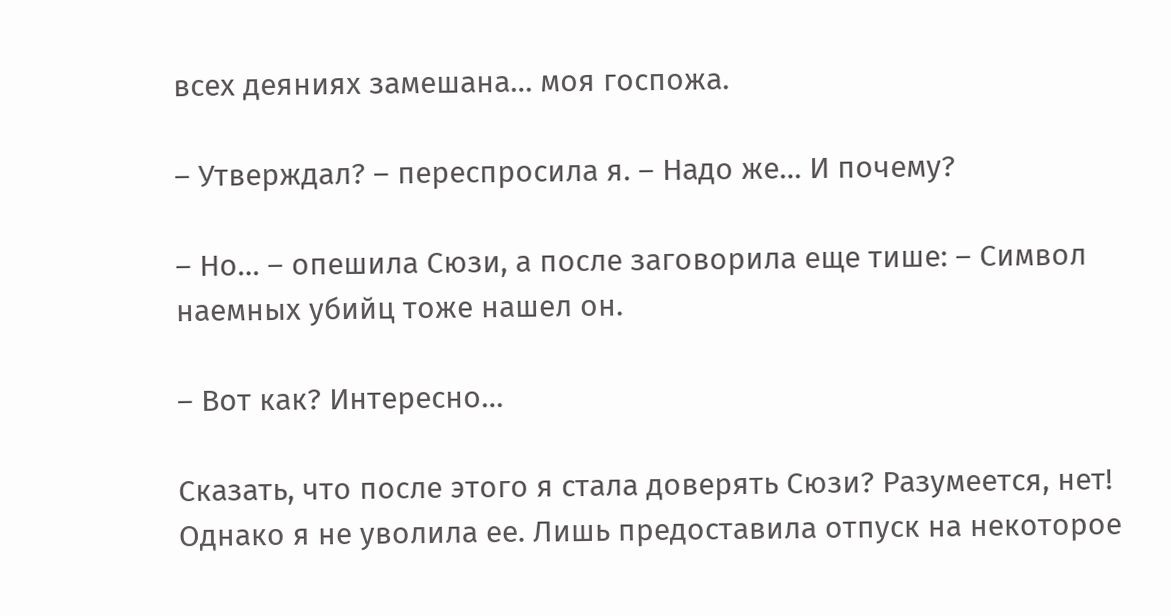всех деяниях замешана… моя госпожа.

– Утверждал? – переспросила я. – Надо же… И почему?

– Но… – опешила Сюзи, а после заговорила еще тише: – Символ наемных убийц тоже нашел он.

– Вот как? Интересно…

Сказать, что после этого я стала доверять Сюзи? Разумеется, нет! Однако я не уволила ее. Лишь предоставила отпуск на некоторое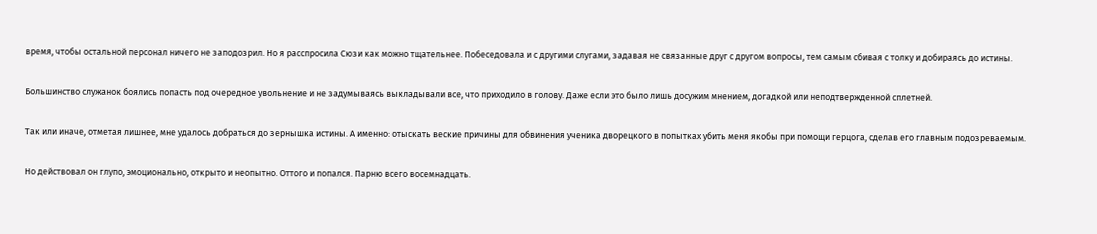время, чтобы остальной персонал ничего не заподозрил. Но я расспросила Сюзи как можно тщательнее. Побеседовала и с другими слугами, задавая не связанные друг с другом вопросы, тем самым сбивая с толку и добираясь до истины.

Большинство служанок боялись попасть под очередное увольнение и не задумываясь выкладывали все, что приходило в голову. Даже если это было лишь досужим мнением, догадкой или неподтвержденной сплетней.

Так или иначе, отметая лишнее, мне удалось добраться до зернышка истины. А именно: отыскать веские причины для обвинения ученика дворецкого в попытках убить меня якобы при помощи герцога, сделав его главным подозреваемым.

Но действовал он глупо, эмоционально, открыто и неопытно. Оттого и попался. Парню всего восемнадцать.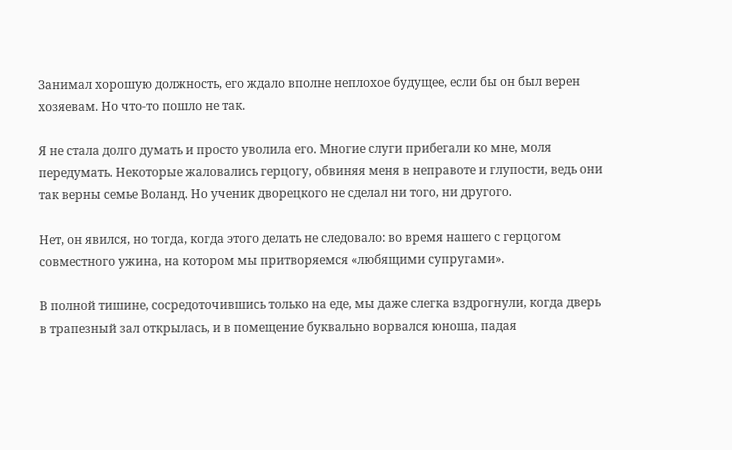Занимал хорошую должность, его ждало вполне неплохое будущее, если бы он был верен хозяевам. Но что-то пошло не так.

Я не стала долго думать и просто уволила его. Многие слуги прибегали ко мне, моля передумать. Некоторые жаловались герцогу, обвиняя меня в неправоте и глупости, ведь они так верны семье Воланд. Но ученик дворецкого не сделал ни того, ни другого.

Нет, он явился, но тогда, когда этого делать не следовало: во время нашего с герцогом совместного ужина, на котором мы притворяемся «любящими супругами».

В полной тишине, сосредоточившись только на еде, мы даже слегка вздрогнули, когда дверь в трапезный зал открылась, и в помещение буквально ворвался юноша, падая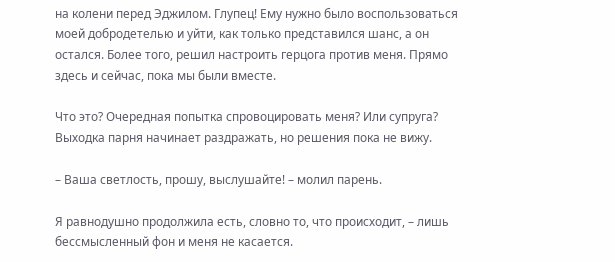на колени перед Эджилом. Глупец! Ему нужно было воспользоваться моей добродетелью и уйти, как только представился шанс, а он остался. Более того, решил настроить герцога против меня. Прямо здесь и сейчас, пока мы были вместе.

Что это? Очередная попытка спровоцировать меня? Или супруга? Выходка парня начинает раздражать, но решения пока не вижу.

– Ваша светлость, прошу, выслушайте! – молил парень.

Я равнодушно продолжила есть, словно то, что происходит, – лишь бессмысленный фон и меня не касается.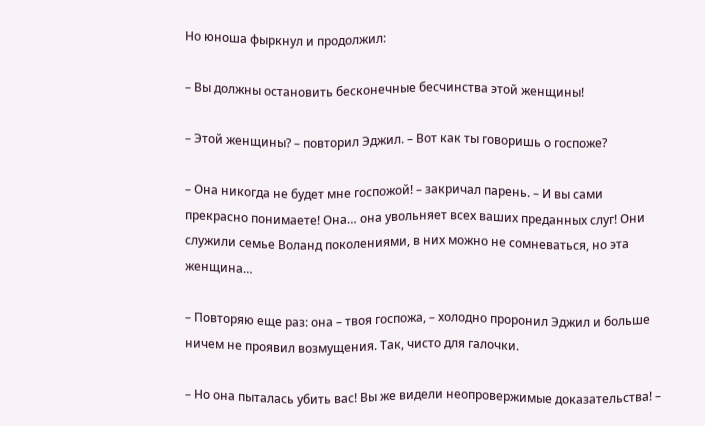Но юноша фыркнул и продолжил:

– Вы должны остановить бесконечные бесчинства этой женщины!

– Этой женщины? – повторил Эджил. – Вот как ты говоришь о госпоже?

– Она никогда не будет мне госпожой! – закричал парень. – И вы сами прекрасно понимаете! Она… она увольняет всех ваших преданных слуг! Они служили семье Воланд поколениями, в них можно не сомневаться, но эта женщина…

– Повторяю еще раз: она – твоя госпожа, – холодно проронил Эджил и больше ничем не проявил возмущения. Так, чисто для галочки.

– Но она пыталась убить вас! Вы же видели неопровержимые доказательства! –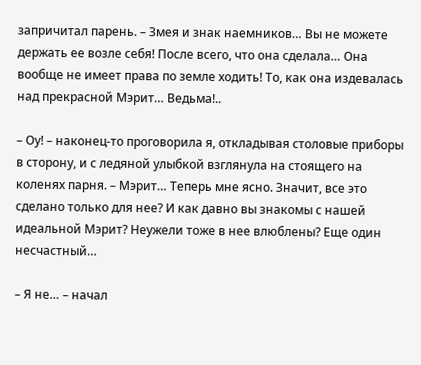запричитал парень. – Змея и знак наемников… Вы не можете держать ее возле себя! После всего, что она сделала… Она вообще не имеет права по земле ходить! То, как она издевалась над прекрасной Мэрит… Ведьма!..

– Оу! – наконец-то проговорила я, откладывая столовые приборы в сторону, и с ледяной улыбкой взглянула на стоящего на коленях парня. – Мэрит… Теперь мне ясно. Значит, все это сделано только для нее? И как давно вы знакомы с нашей идеальной Мэрит? Неужели тоже в нее влюблены? Еще один несчастный…

– Я не… – начал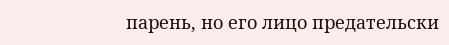парень, но его лицо предательски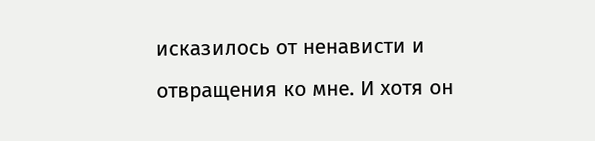исказилось от ненависти и отвращения ко мне. И хотя он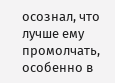осознал, что лучше ему промолчать, особенно в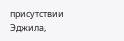присутствии Эджила,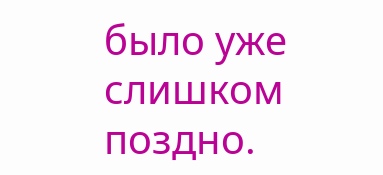было уже слишком поздно.